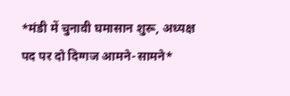*मंडी में चुनावी घमासान शुरू, अध्यक्ष पद पर दो दिग्गज आमने-सामने*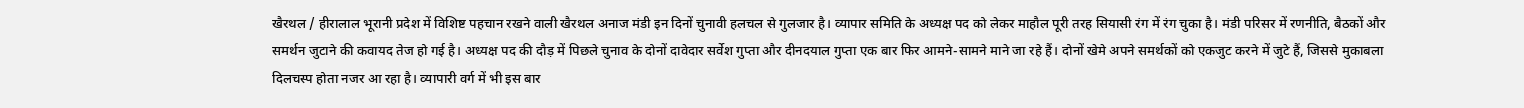खैरथल / हीरालाल भूरानी प्रदेश में विशिष्ट पहचान रखने वाली खैरथल अनाज मंडी इन दिनों चुनावी हलचल से गुलजार है। व्यापार समिति के अध्यक्ष पद को लेकर माहौल पूरी तरह सियासी रंग में रंग चुका है। मंडी परिसर में रणनीति, बैठकों और समर्थन जुटाने की कवायद तेज हो गई है। अध्यक्ष पद की दौड़ में पिछले चुनाव के दोनों दावेदार सर्वेश गुप्ता और दीनदयाल गुप्ता एक बार फिर आमने-सामने माने जा रहे हैं। दोनों खेमे अपने समर्थकों को एकजुट करने में जुटे हैं, जिससे मुकाबला दिलचस्प होता नजर आ रहा है। व्यापारी वर्ग में भी इस बार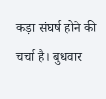कड़ा संघर्ष होने की चर्चा है। बुधवार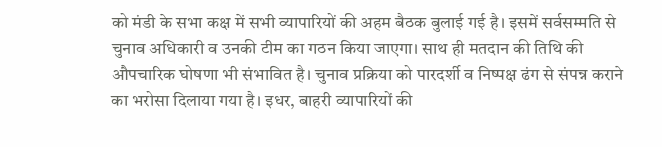को मंडी के सभा कक्ष में सभी व्यापारियों की अहम बैठक बुलाई गई है। इसमें सर्वसम्मति से चुनाव अधिकारी व उनकी टीम का गठन किया जाएगा। साथ ही मतदान की तिथि की औपचारिक घोषणा भी संभावित है। चुनाव प्रक्रिया को पारदर्शी व निष्पक्ष ढंग से संपन्न कराने का भरोसा दिलाया गया है। इधर, बाहरी व्यापारियों की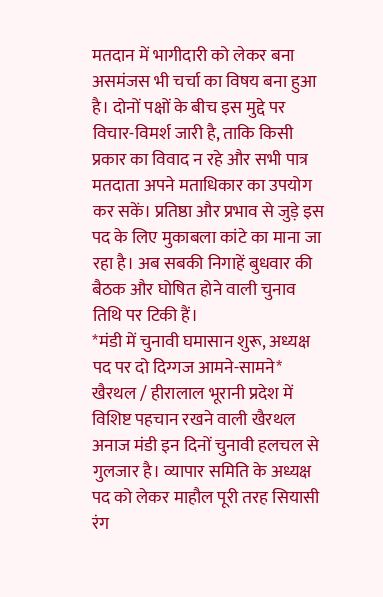मतदान में भागीदारी को लेकर बना असमंजस भी चर्चा का विषय बना हुआ है। दोनों पक्षों के बीच इस मुद्दे पर विचार-विमर्श जारी है, ताकि किसी प्रकार का विवाद न रहे और सभी पात्र मतदाता अपने मताधिकार का उपयोग कर सकें। प्रतिष्ठा और प्रभाव से जुड़े इस पद के लिए मुकाबला कांटे का माना जा रहा है। अब सबकी निगाहें बुधवार की बैठक और घोषित होने वाली चुनाव तिथि पर टिकी हैं।
*मंडी में चुनावी घमासान शुरू, अध्यक्ष पद पर दो दिग्गज आमने-सामने* खैरथल / हीरालाल भूरानी प्रदेश में विशिष्ट पहचान रखने वाली खैरथल अनाज मंडी इन दिनों चुनावी हलचल से गुलजार है। व्यापार समिति के अध्यक्ष पद को लेकर माहौल पूरी तरह सियासी रंग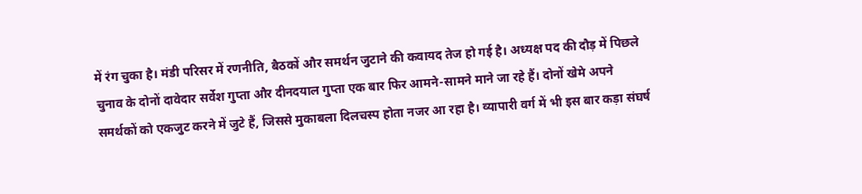में रंग चुका है। मंडी परिसर में रणनीति, बैठकों और समर्थन जुटाने की कवायद तेज हो गई है। अध्यक्ष पद की दौड़ में पिछले चुनाव के दोनों दावेदार सर्वेश गुप्ता और दीनदयाल गुप्ता एक बार फिर आमने-सामने माने जा रहे हैं। दोनों खेमे अपने समर्थकों को एकजुट करने में जुटे हैं, जिससे मुकाबला दिलचस्प होता नजर आ रहा है। व्यापारी वर्ग में भी इस बार कड़ा संघर्ष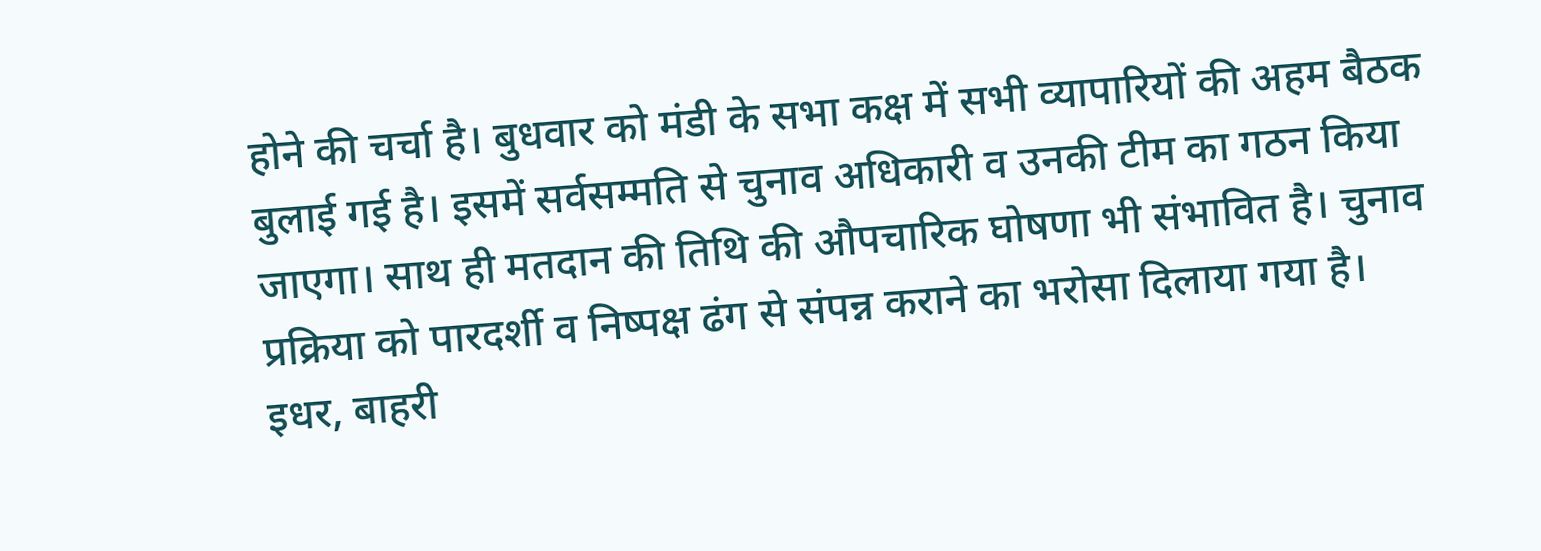होने की चर्चा है। बुधवार को मंडी के सभा कक्ष में सभी व्यापारियों की अहम बैठक बुलाई गई है। इसमें सर्वसम्मति से चुनाव अधिकारी व उनकी टीम का गठन किया जाएगा। साथ ही मतदान की तिथि की औपचारिक घोषणा भी संभावित है। चुनाव प्रक्रिया को पारदर्शी व निष्पक्ष ढंग से संपन्न कराने का भरोसा दिलाया गया है। इधर, बाहरी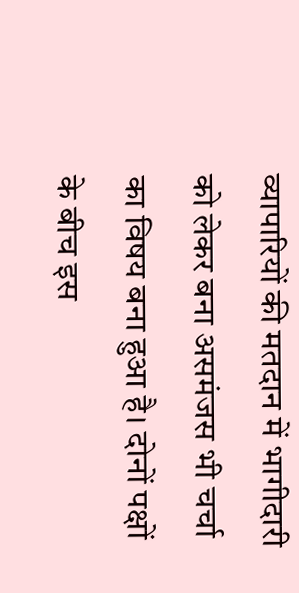व्यापारियों की मतदान में भागीदारी को लेकर बना असमंजस भी चर्चा का विषय बना हुआ है। दोनों पक्षों के बीच इस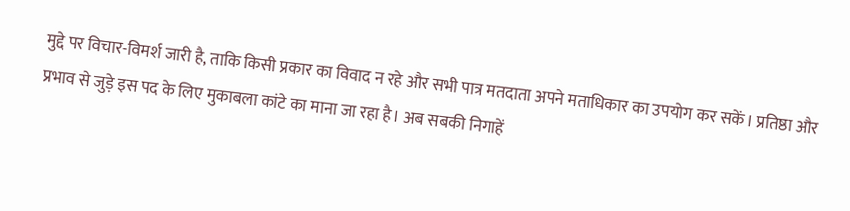मुद्दे पर विचार-विमर्श जारी है, ताकि किसी प्रकार का विवाद न रहे और सभी पात्र मतदाता अपने मताधिकार का उपयोग कर सकें। प्रतिष्ठा और प्रभाव से जुड़े इस पद के लिए मुकाबला कांटे का माना जा रहा है। अब सबकी निगाहें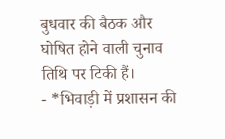बुधवार की बैठक और घोषित होने वाली चुनाव तिथि पर टिकी हैं।
- *भिवाड़ी में प्रशासन की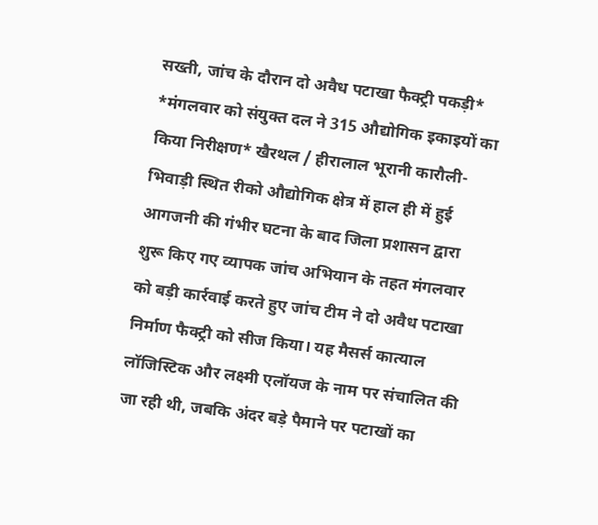सख्ती, जांच के दौरान दो अवैध पटाखा फैक्ट्री पकड़ी* *मंगलवार को संयुक्त दल ने 315 औद्योगिक इकाइयों का किया निरीक्षण* खैरथल / हीरालाल भूरानी कारौली-भिवाड़ी स्थित रीको औद्योगिक क्षेत्र में हाल ही में हुई आगजनी की गंभीर घटना के बाद जिला प्रशासन द्वारा शुरू किए गए व्यापक जांच अभियान के तहत मंगलवार को बड़ी कार्रवाई करते हुए जांच टीम ने दो अवैध पटाखा निर्माण फैक्ट्री को सीज किया। यह मैसर्स कात्याल लॉजिस्टिक और लक्ष्मी एलॉयज के नाम पर संचालित की जा रही थी, जबकि अंदर बड़े पैमाने पर पटाखों का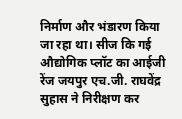निर्माण और भंडारण किया जा रहा था। सीज कि गई औद्योगिक प्लॉट का आईजी रेंज जयपुर एच.जी. राघवेंद्र सुहास ने निरीक्षण कर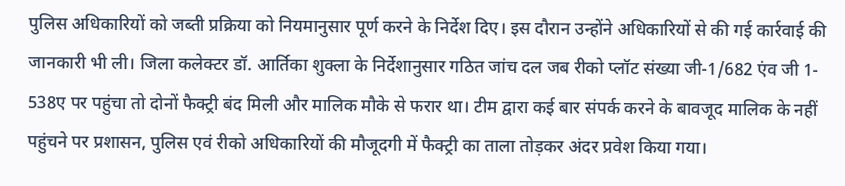पुलिस अधिकारियों को जब्ती प्रक्रिया को नियमानुसार पूर्ण करने के निर्देश दिए। इस दौरान उन्होंने अधिकारियों से की गई कार्रवाई की जानकारी भी ली। जिला कलेक्टर डॉ. आर्तिका शुक्ला के निर्देशानुसार गठित जांच दल जब रीको प्लॉट संख्या जी-1/682 एंव जी 1- 538ए पर पहुंचा तो दोनों फैक्ट्री बंद मिली और मालिक मौके से फरार था। टीम द्वारा कई बार संपर्क करने के बावजूद मालिक के नहीं पहुंचने पर प्रशासन, पुलिस एवं रीको अधिकारियों की मौजूदगी में फैक्ट्री का ताला तोड़कर अंदर प्रवेश किया गया।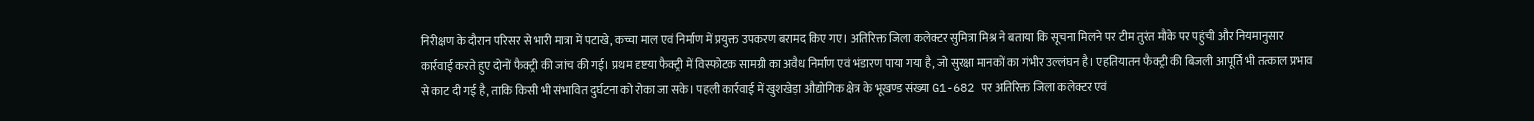निरीक्षण के दौरान परिसर से भारी मात्रा में पटाखे, कच्चा माल एवं निर्माण में प्रयुक्त उपकरण बरामद किए गए। अतिरिक्त जिला कलेक्टर सुमित्रा मिश्र ने बताया कि सूचना मिलने पर टीम तुरंत मौके पर पहुंची और नियमानुसार कार्रवाई करते हुए दोनों फैक्ट्री की जांच की गई। प्रथम दृष्टया फैक्ट्री में विस्फोटक सामग्री का अवैध निर्माण एवं भंडारण पाया गया है, जो सुरक्षा मानकों का गंभीर उल्लंघन है। एहतियातन फैक्ट्री की बिजली आपूर्ति भी तत्काल प्रभाव से काट दी गई है, ताकि किसी भी संभावित दुर्घटना को रोका जा सके। पहली कार्रवाई में खुशखेड़ा औद्योगिक क्षेत्र के भूखण्ड संख्या G1-682 पर अतिरिक्त जिला कलेक्टर एवं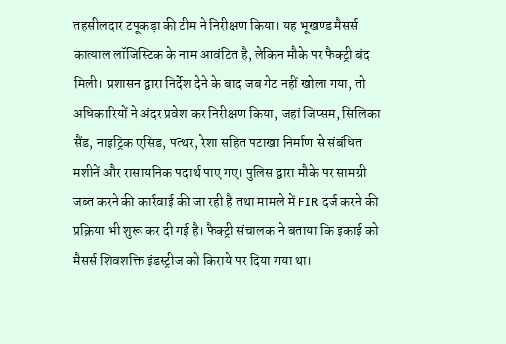तहसीलदार टपूकड़ा की टीम ने निरीक्षण किया। यह भूखण्ड मैसर्स कात्याल लॉजिस्टिक के नाम आवंटित है, लेकिन मौके पर फैक्ट्री बंद मिली। प्रशासन द्वारा निर्देश देने के बाद जब गेट नहीं खोला गया, तो अधिकारियों ने अंदर प्रवेश कर निरीक्षण किया, जहां जिप्सम, सिलिका सैंड, नाइट्रिक एसिड, पत्थर, रेशा सहित पटाखा निर्माण से संबंधित मशीनें और रासायनिक पदार्थ पाए गए। पुलिस द्वारा मौके पर सामग्री जब्त करने की कार्रवाई की जा रही है तथा मामले में FIR दर्ज करने की प्रक्रिया भी शुरू कर दी गई है। फैक्ट्री संचालक ने बताया कि इकाई को मैसर्स शिवशक्ति इंडस्ट्रीज को किराये पर दिया गया था।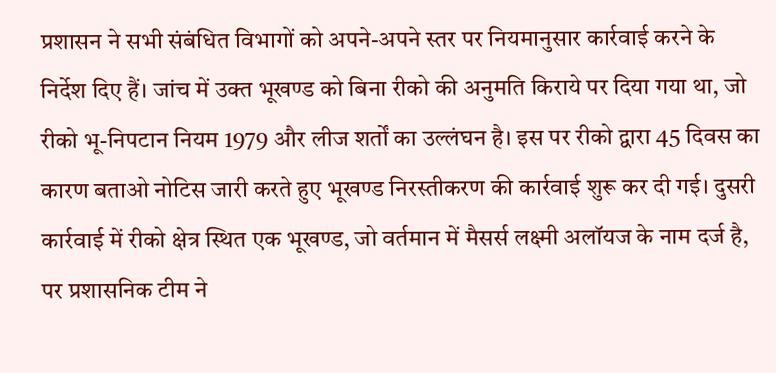प्रशासन ने सभी संबंधित विभागों को अपने-अपने स्तर पर नियमानुसार कार्रवाई करने के निर्देश दिए हैं। जांच में उक्त भूखण्ड को बिना रीको की अनुमति किराये पर दिया गया था, जो रीको भू-निपटान नियम 1979 और लीज शर्तों का उल्लंघन है। इस पर रीको द्वारा 45 दिवस का कारण बताओ नोटिस जारी करते हुए भूखण्ड निरस्तीकरण की कार्रवाई शुरू कर दी गई। दुसरी कार्रवाई में रीको क्षेत्र स्थित एक भूखण्ड, जो वर्तमान में मैसर्स लक्ष्मी अलॉयज के नाम दर्ज है, पर प्रशासनिक टीम ने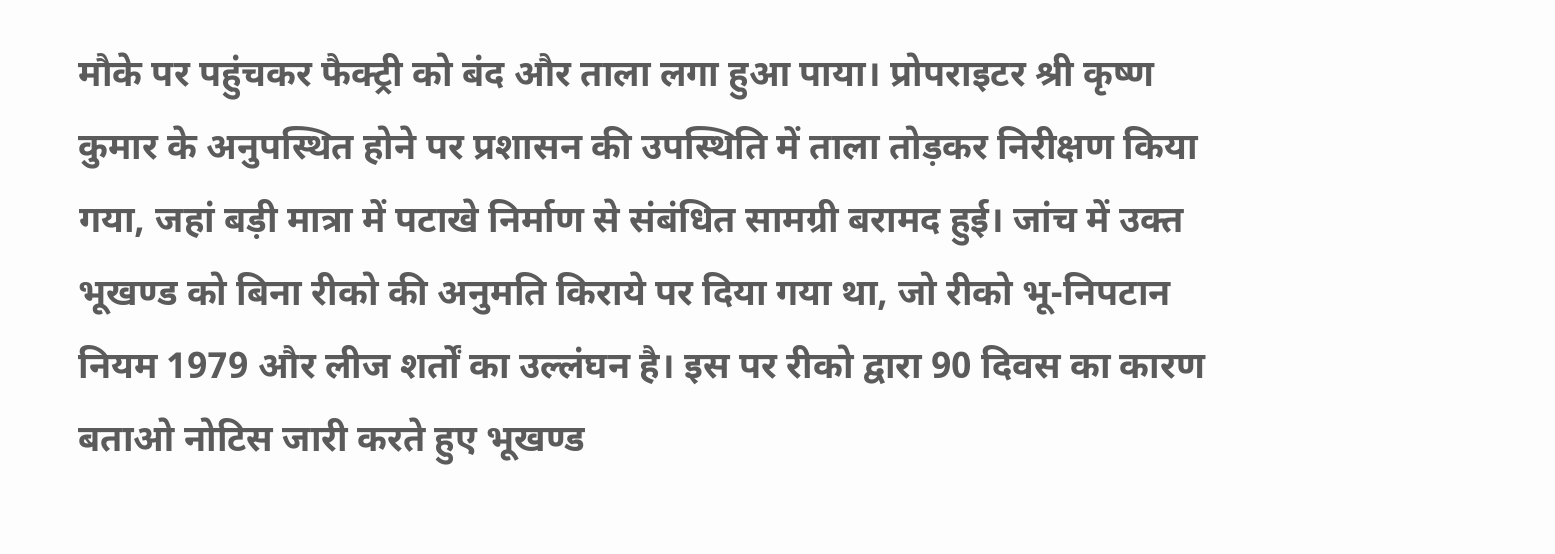मौके पर पहुंचकर फैक्ट्री को बंद और ताला लगा हुआ पाया। प्रोपराइटर श्री कृष्ण कुमार के अनुपस्थित होने पर प्रशासन की उपस्थिति में ताला तोड़कर निरीक्षण किया गया, जहां बड़ी मात्रा में पटाखे निर्माण से संबंधित सामग्री बरामद हुई। जांच में उक्त भूखण्ड को बिना रीको की अनुमति किराये पर दिया गया था, जो रीको भू-निपटान नियम 1979 और लीज शर्तों का उल्लंघन है। इस पर रीको द्वारा 90 दिवस का कारण बताओ नोटिस जारी करते हुए भूखण्ड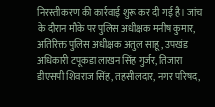निरस्तीकरण की कार्रवाई शुरू कर दी गई है। जांच के दौरान मौके पर पुलिस अधीक्षक मनीष कुमार, अतिरिक्त पुलिस अधीक्षक अतुल साहू, उपखंड अधिकारी टपूकडा लाखन सिंह गुर्जर, तिजारा डीएसपी शिवराज सिंह, तहसीलदार, नगर परिषद,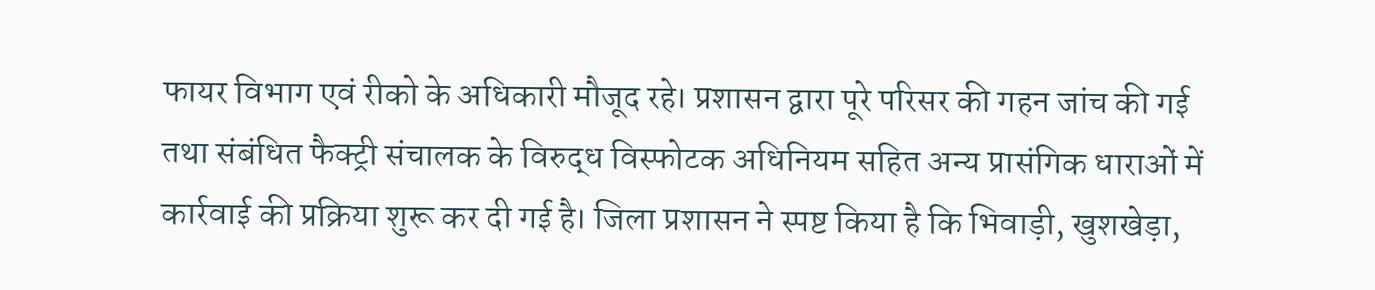फायर विभाग एवं रीको के अधिकारी मौजूद रहे। प्रशासन द्वारा पूरे परिसर की गहन जांच की गई तथा संबंधित फैक्ट्री संचालक के विरुद्ध विस्फोटक अधिनियम सहित अन्य प्रासंगिक धाराओं में कार्रवाई की प्रक्रिया शुरू कर दी गई है। जिला प्रशासन ने स्पष्ट किया है कि भिवाड़ी, खुशखेड़ा,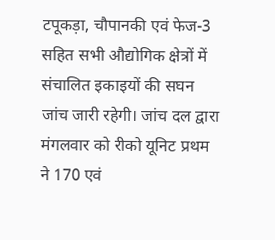टपूकड़ा, चौपानकी एवं फेज-3 सहित सभी औद्योगिक क्षेत्रों में संचालित इकाइयों की सघन जांच जारी रहेगी। जांच दल द्वारा मंगलवार को रीको यूनिट प्रथम ने 170 एवं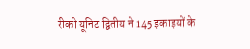रीको यूनिट द्वितीय ने 145 इकाइयों के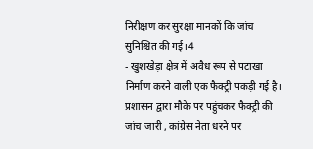निरीक्षण कर सुरक्षा मानकों कि जांच सुनिश्चित की गई।4
- खुशखेड़ा क्षेत्र में अवैध रूप से पटाखा निर्माण करने वाली एक फैक्ट्री पकड़ी गई है। प्रशासन द्वारा मौके पर पहुंचकर फैक्ट्री की जांच जारी , कांग्रेस नेता धरने पर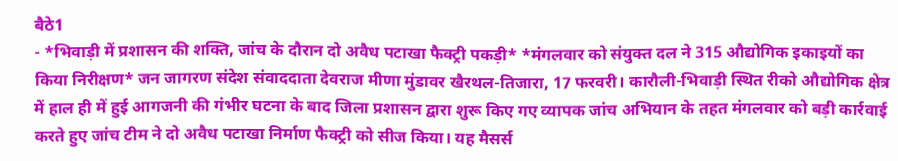बैठे1
- *भिवाड़ी में प्रशासन की शक्ति, जांच के दौरान दो अवैध पटाखा फैक्ट्री पकड़ी* *मंगलवार को संयुक्त दल ने 315 औद्योगिक इकाइयों का किया निरीक्षण* जन जागरण संदेश संवाददाता देवराज मीणा मुंडावर खैरथल-तिजारा, 17 फरवरी। कारौली-भिवाड़ी स्थित रीको औद्योगिक क्षेत्र में हाल ही में हुई आगजनी की गंभीर घटना के बाद जिला प्रशासन द्वारा शुरू किए गए व्यापक जांच अभियान के तहत मंगलवार को बड़ी कार्रवाई करते हुए जांच टीम ने दो अवैध पटाखा निर्माण फैक्ट्री को सीज किया। यह मैसर्स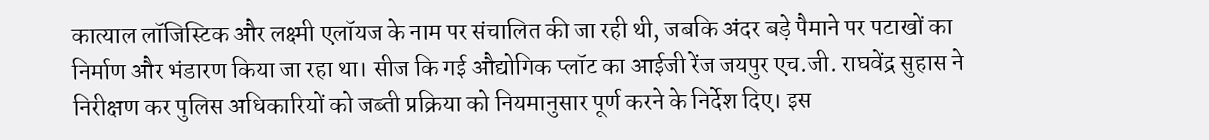कात्याल लॉजिस्टिक और लक्ष्मी एलॉयज के नाम पर संचालित की जा रही थी, जबकि अंदर बड़े पैमाने पर पटाखों का निर्माण और भंडारण किया जा रहा था। सीज कि गई औद्योगिक प्लॉट का आईजी रेंज जयपुर एच.जी. राघवेंद्र सुहास ने निरीक्षण कर पुलिस अधिकारियों को जब्ती प्रक्रिया को नियमानुसार पूर्ण करने के निर्देश दिए। इस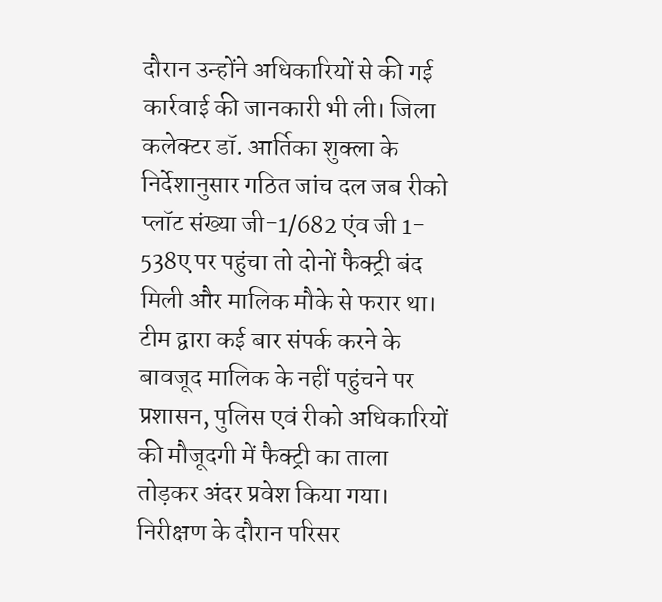दौरान उन्होंने अधिकारियों से की गई कार्रवाई की जानकारी भी ली। जिला कलेक्टर डॉ. आर्तिका शुक्ला के निर्देशानुसार गठित जांच दल जब रीको प्लॉट संख्या जी-1/682 एंव जी 1- 538ए पर पहुंचा तो दोनों फैक्ट्री बंद मिली और मालिक मौके से फरार था। टीम द्वारा कई बार संपर्क करने के बावजूद मालिक के नहीं पहुंचने पर प्रशासन, पुलिस एवं रीको अधिकारियों की मौजूदगी में फैक्ट्री का ताला तोड़कर अंदर प्रवेश किया गया। निरीक्षण के दौरान परिसर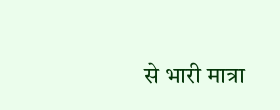से भारी मात्रा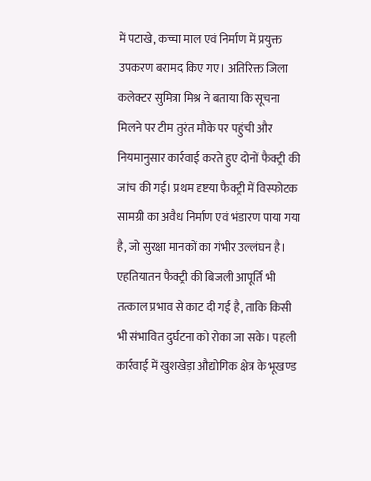में पटाखे, कच्चा माल एवं निर्माण में प्रयुक्त उपकरण बरामद किए गए। अतिरिक्त जिला कलेक्टर सुमित्रा मिश्र ने बताया कि सूचना मिलने पर टीम तुरंत मौके पर पहुंची और नियमानुसार कार्रवाई करते हुए दोनों फैक्ट्री की जांच की गई। प्रथम दृष्टया फैक्ट्री में विस्फोटक सामग्री का अवैध निर्माण एवं भंडारण पाया गया है, जो सुरक्षा मानकों का गंभीर उल्लंघन है। एहतियातन फैक्ट्री की बिजली आपूर्ति भी तत्काल प्रभाव से काट दी गई है, ताकि किसी भी संभावित दुर्घटना को रोका जा सके। पहली कार्रवाई में खुशखेड़ा औद्योगिक क्षेत्र के भूखण्ड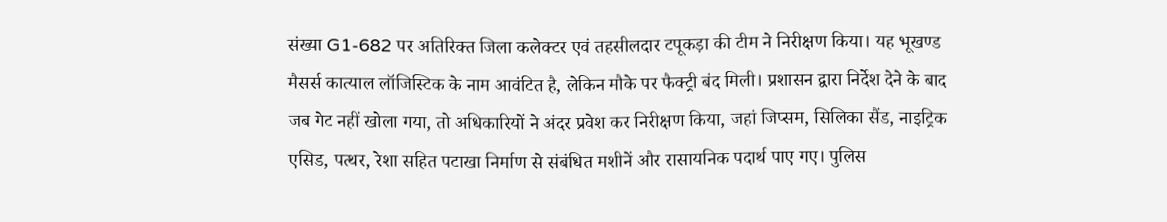संख्या G1-682 पर अतिरिक्त जिला कलेक्टर एवं तहसीलदार टपूकड़ा की टीम ने निरीक्षण किया। यह भूखण्ड मैसर्स कात्याल लॉजिस्टिक के नाम आवंटित है, लेकिन मौके पर फैक्ट्री बंद मिली। प्रशासन द्वारा निर्देश देने के बाद जब गेट नहीं खोला गया, तो अधिकारियों ने अंदर प्रवेश कर निरीक्षण किया, जहां जिप्सम, सिलिका सैंड, नाइट्रिक एसिड, पत्थर, रेशा सहित पटाखा निर्माण से संबंधित मशीनें और रासायनिक पदार्थ पाए गए। पुलिस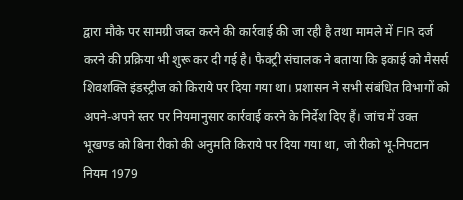द्वारा मौके पर सामग्री जब्त करने की कार्रवाई की जा रही है तथा मामले में FIR दर्ज करने की प्रक्रिया भी शुरू कर दी गई है। फैक्ट्री संचालक ने बताया कि इकाई को मैसर्स शिवशक्ति इंडस्ट्रीज को किराये पर दिया गया था। प्रशासन ने सभी संबंधित विभागों को अपने-अपने स्तर पर नियमानुसार कार्रवाई करने के निर्देश दिए हैं। जांच में उक्त भूखण्ड को बिना रीको की अनुमति किराये पर दिया गया था, जो रीको भू-निपटान नियम 1979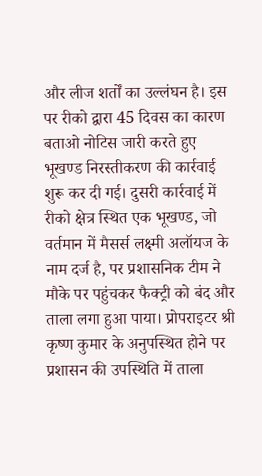और लीज शर्तों का उल्लंघन है। इस पर रीको द्वारा 45 दिवस का कारण बताओ नोटिस जारी करते हुए भूखण्ड निरस्तीकरण की कार्रवाई शुरू कर दी गई। दुसरी कार्रवाई में रीको क्षेत्र स्थित एक भूखण्ड, जो वर्तमान में मैसर्स लक्ष्मी अलॉयज के नाम दर्ज है, पर प्रशासनिक टीम ने मौके पर पहुंचकर फैक्ट्री को बंद और ताला लगा हुआ पाया। प्रोपराइटर श्री कृष्ण कुमार के अनुपस्थित होने पर प्रशासन की उपस्थिति में ताला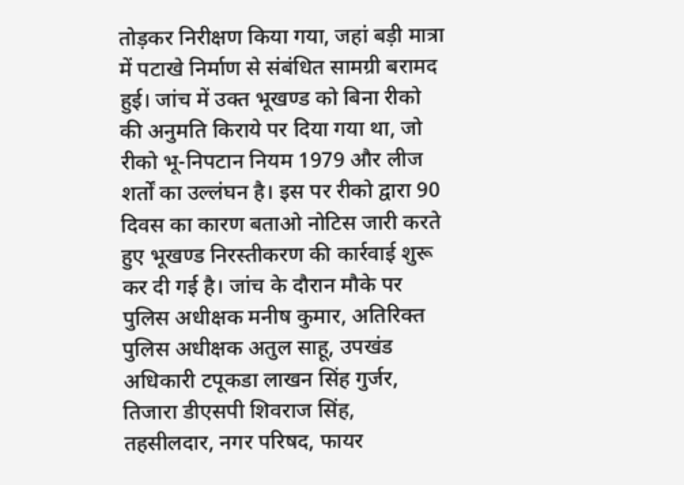तोड़कर निरीक्षण किया गया, जहां बड़ी मात्रा में पटाखे निर्माण से संबंधित सामग्री बरामद हुई। जांच में उक्त भूखण्ड को बिना रीको की अनुमति किराये पर दिया गया था, जो रीको भू-निपटान नियम 1979 और लीज शर्तों का उल्लंघन है। इस पर रीको द्वारा 90 दिवस का कारण बताओ नोटिस जारी करते हुए भूखण्ड निरस्तीकरण की कार्रवाई शुरू कर दी गई है। जांच के दौरान मौके पर पुलिस अधीक्षक मनीष कुमार, अतिरिक्त पुलिस अधीक्षक अतुल साहू, उपखंड अधिकारी टपूकडा लाखन सिंह गुर्जर, तिजारा डीएसपी शिवराज सिंह, तहसीलदार, नगर परिषद, फायर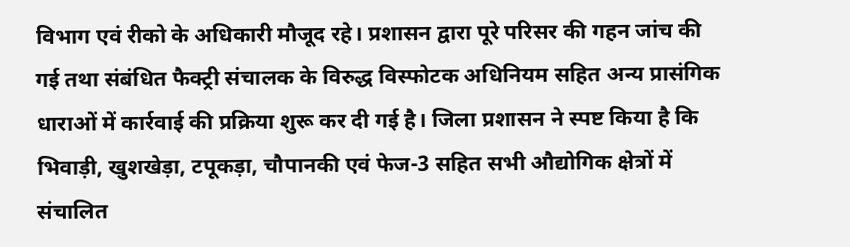विभाग एवं रीको के अधिकारी मौजूद रहे। प्रशासन द्वारा पूरे परिसर की गहन जांच की गई तथा संबंधित फैक्ट्री संचालक के विरुद्ध विस्फोटक अधिनियम सहित अन्य प्रासंगिक धाराओं में कार्रवाई की प्रक्रिया शुरू कर दी गई है। जिला प्रशासन ने स्पष्ट किया है कि भिवाड़ी, खुशखेड़ा, टपूकड़ा, चौपानकी एवं फेज-3 सहित सभी औद्योगिक क्षेत्रों में संचालित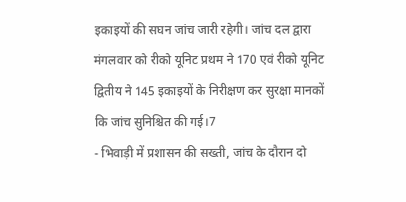इकाइयों की सघन जांच जारी रहेगी। जांच दल द्वारा मंगलवार को रीको यूनिट प्रथम ने 170 एवं रीको यूनिट द्वितीय ने 145 इकाइयों के निरीक्षण कर सुरक्षा मानकों कि जांच सुनिश्चित की गई।7
- भिवाड़ी में प्रशासन की सख्ती, जांच के दौरान दो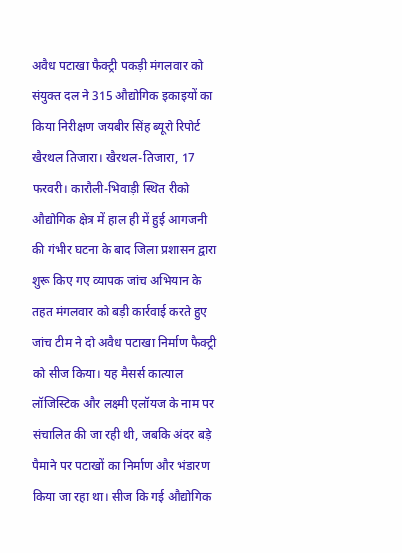अवैध पटाखा फैक्ट्री पकड़ी मंगलवार को संयुक्त दल ने 315 औद्योगिक इकाइयों का किया निरीक्षण जयबीर सिंह ब्यूरो रिपोर्ट खैरथल तिजारा। खैरथल-तिजारा, 17 फरवरी। कारौली-भिवाड़ी स्थित रीको औद्योगिक क्षेत्र में हाल ही में हुई आगजनी की गंभीर घटना के बाद जिला प्रशासन द्वारा शुरू किए गए व्यापक जांच अभियान के तहत मंगलवार को बड़ी कार्रवाई करते हुए जांच टीम ने दो अवैध पटाखा निर्माण फैक्ट्री को सीज किया। यह मैसर्स कात्याल लॉजिस्टिक और लक्ष्मी एलॉयज के नाम पर संचालित की जा रही थी, जबकि अंदर बड़े पैमाने पर पटाखों का निर्माण और भंडारण किया जा रहा था। सीज कि गई औद्योगिक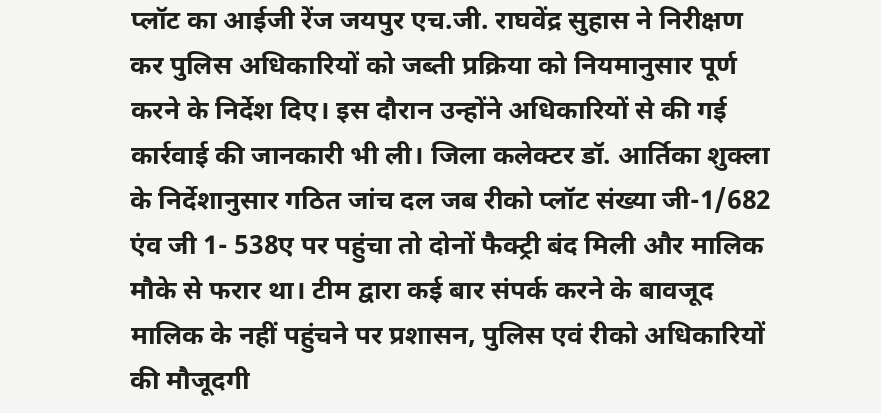प्लॉट का आईजी रेंज जयपुर एच.जी. राघवेंद्र सुहास ने निरीक्षण कर पुलिस अधिकारियों को जब्ती प्रक्रिया को नियमानुसार पूर्ण करने के निर्देश दिए। इस दौरान उन्होंने अधिकारियों से की गई कार्रवाई की जानकारी भी ली। जिला कलेक्टर डॉ. आर्तिका शुक्ला के निर्देशानुसार गठित जांच दल जब रीको प्लॉट संख्या जी-1/682 एंव जी 1- 538ए पर पहुंचा तो दोनों फैक्ट्री बंद मिली और मालिक मौके से फरार था। टीम द्वारा कई बार संपर्क करने के बावजूद मालिक के नहीं पहुंचने पर प्रशासन, पुलिस एवं रीको अधिकारियों की मौजूदगी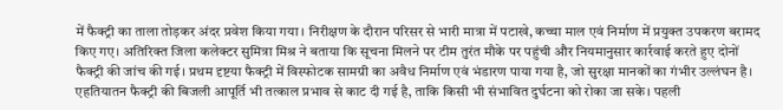में फैक्ट्री का ताला तोड़कर अंदर प्रवेश किया गया। निरीक्षण के दौरान परिसर से भारी मात्रा में पटाखे, कच्चा माल एवं निर्माण में प्रयुक्त उपकरण बरामद किए गए। अतिरिक्त जिला कलेक्टर सुमित्रा मिश्र ने बताया कि सूचना मिलने पर टीम तुरंत मौके पर पहुंची और नियमानुसार कार्रवाई करते हुए दोनों फैक्ट्री की जांच की गई। प्रथम दृष्टया फैक्ट्री में विस्फोटक सामग्री का अवैध निर्माण एवं भंडारण पाया गया है, जो सुरक्षा मानकों का गंभीर उल्लंघन है। एहतियातन फैक्ट्री की बिजली आपूर्ति भी तत्काल प्रभाव से काट दी गई है, ताकि किसी भी संभावित दुर्घटना को रोका जा सके। पहली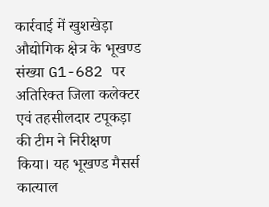कार्रवाई में खुशखेड़ा औद्योगिक क्षेत्र के भूखण्ड संख्या G1-682 पर अतिरिक्त जिला कलेक्टर एवं तहसीलदार टपूकड़ा की टीम ने निरीक्षण किया। यह भूखण्ड मैसर्स कात्याल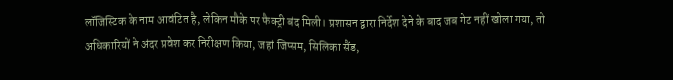लॉजिस्टिक के नाम आवंटित है, लेकिन मौके पर फैक्ट्री बंद मिली। प्रशासन द्वारा निर्देश देने के बाद जब गेट नहीं खोला गया, तो अधिकारियों ने अंदर प्रवेश कर निरीक्षण किया, जहां जिप्सम, सिलिका सैंड,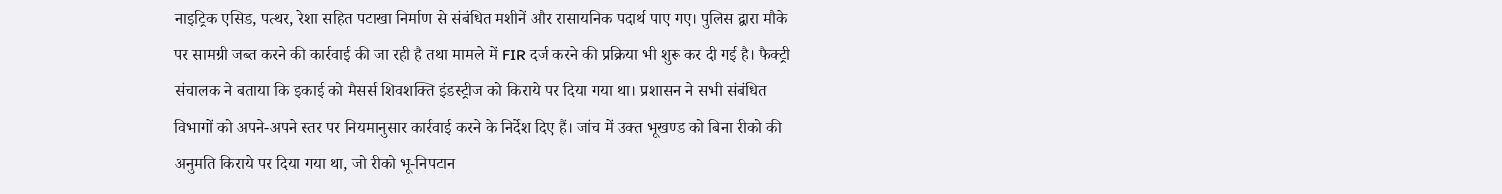नाइट्रिक एसिड, पत्थर, रेशा सहित पटाखा निर्माण से संबंधित मशीनें और रासायनिक पदार्थ पाए गए। पुलिस द्वारा मौके पर सामग्री जब्त करने की कार्रवाई की जा रही है तथा मामले में FIR दर्ज करने की प्रक्रिया भी शुरू कर दी गई है। फैक्ट्री संचालक ने बताया कि इकाई को मैसर्स शिवशक्ति इंडस्ट्रीज को किराये पर दिया गया था। प्रशासन ने सभी संबंधित विभागों को अपने-अपने स्तर पर नियमानुसार कार्रवाई करने के निर्देश दिए हैं। जांच में उक्त भूखण्ड को बिना रीको की अनुमति किराये पर दिया गया था, जो रीको भू-निपटान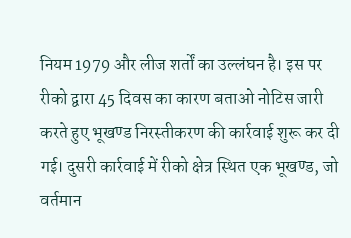नियम 1979 और लीज शर्तों का उल्लंघन है। इस पर रीको द्वारा 45 दिवस का कारण बताओ नोटिस जारी करते हुए भूखण्ड निरस्तीकरण की कार्रवाई शुरू कर दी गई। दुसरी कार्रवाई में रीको क्षेत्र स्थित एक भूखण्ड, जो वर्तमान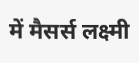में मैसर्स लक्ष्मी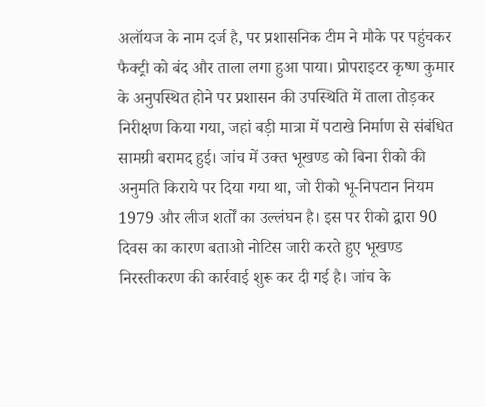अलॉयज के नाम दर्ज है, पर प्रशासनिक टीम ने मौके पर पहुंचकर फैक्ट्री को बंद और ताला लगा हुआ पाया। प्रोपराइटर कृष्ण कुमार के अनुपस्थित होने पर प्रशासन की उपस्थिति में ताला तोड़कर निरीक्षण किया गया, जहां बड़ी मात्रा में पटाखे निर्माण से संबंधित सामग्री बरामद हुई। जांच में उक्त भूखण्ड को बिना रीको की अनुमति किराये पर दिया गया था, जो रीको भू-निपटान नियम 1979 और लीज शर्तों का उल्लंघन है। इस पर रीको द्वारा 90 दिवस का कारण बताओ नोटिस जारी करते हुए भूखण्ड निरस्तीकरण की कार्रवाई शुरू कर दी गई है। जांच के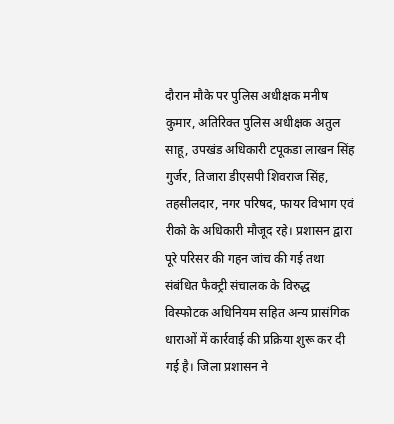दौरान मौके पर पुलिस अधीक्षक मनीष कुमार, अतिरिक्त पुलिस अधीक्षक अतुल साहू, उपखंड अधिकारी टपूकडा लाखन सिंह गुर्जर, तिजारा डीएसपी शिवराज सिंह, तहसीलदार, नगर परिषद, फायर विभाग एवं रीको के अधिकारी मौजूद रहे। प्रशासन द्वारा पूरे परिसर की गहन जांच की गई तथा संबंधित फैक्ट्री संचालक के विरुद्ध विस्फोटक अधिनियम सहित अन्य प्रासंगिक धाराओं में कार्रवाई की प्रक्रिया शुरू कर दी गई है। जिला प्रशासन ने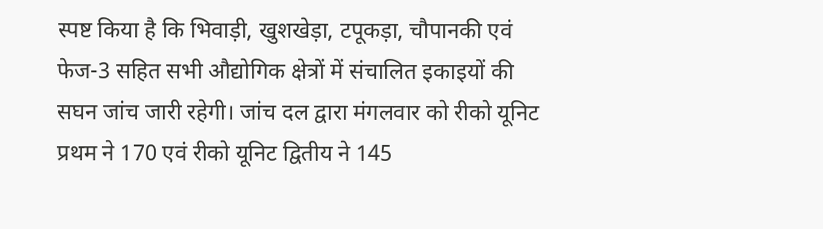स्पष्ट किया है कि भिवाड़ी, खुशखेड़ा, टपूकड़ा, चौपानकी एवं फेज-3 सहित सभी औद्योगिक क्षेत्रों में संचालित इकाइयों की सघन जांच जारी रहेगी। जांच दल द्वारा मंगलवार को रीको यूनिट प्रथम ने 170 एवं रीको यूनिट द्वितीय ने 145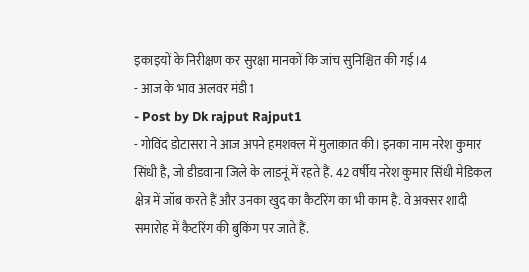इकाइयों के निरीक्षण कर सुरक्षा मानकों कि जांच सुनिश्चित की गई।4
- आज के भाव अलवर मंडी1
- Post by Dk rajput Rajput1
- गोविंद डोटासरा ने आज अपने हमशक्ल में मुलाक़ात की। इनका नाम नरेश कुमार सिंधी है, जो डीडवाना जिले के लाडनूं में रहते हैं. 42 वर्षीय नरेश कुमार सिंधी मेडिकल क्षेत्र में जॉब करते हैं और उनका खुद का कैटरिंग का भी काम है. वे अक्सर शादी समारोह में कैटरिंग की बुकिंग पर जाते हैं.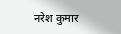नरेश कुमार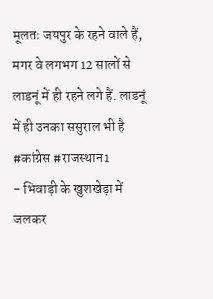मूलतः जयपुर के रहने वाले हैं, मगर वे लगभग 12 सालों से लाडनूं में ही रहने लगे हैं. लाडनूं में ही उनका ससुराल भी है #कांग्रेस #राजस्थान1
- भिवाड़ी के खुशखेड़ा में जलकर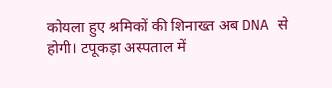कोयला हुए श्रमिकों की शिनाख्त अब DNA से होगी। टपूकड़ा अस्पताल में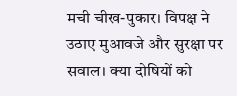मची चीख-पुकार। विपक्ष ने उठाए मुआवजे और सुरक्षा पर सवाल। क्या दोषियों को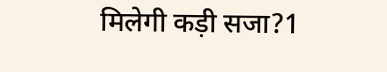मिलेगी कड़ी सजा?1